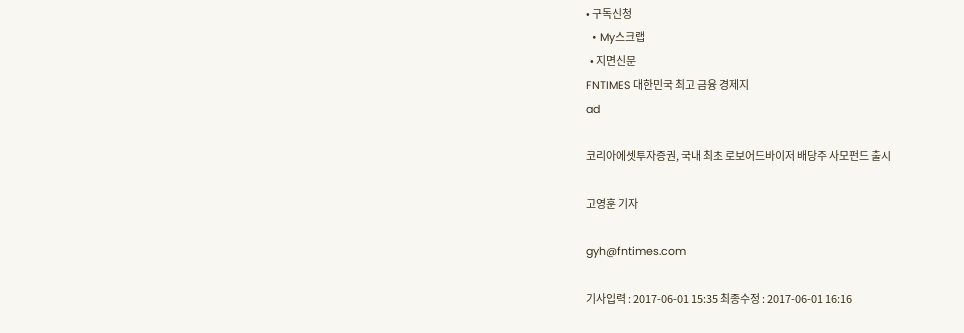• 구독신청
  • My스크랩
  • 지면신문
FNTIMES 대한민국 최고 금융 경제지
ad

코리아에셋투자증권, 국내 최초 로보어드바이저 배당주 사모펀드 출시

고영훈 기자

gyh@fntimes.com

기사입력 : 2017-06-01 15:35 최종수정 : 2017-06-01 16:16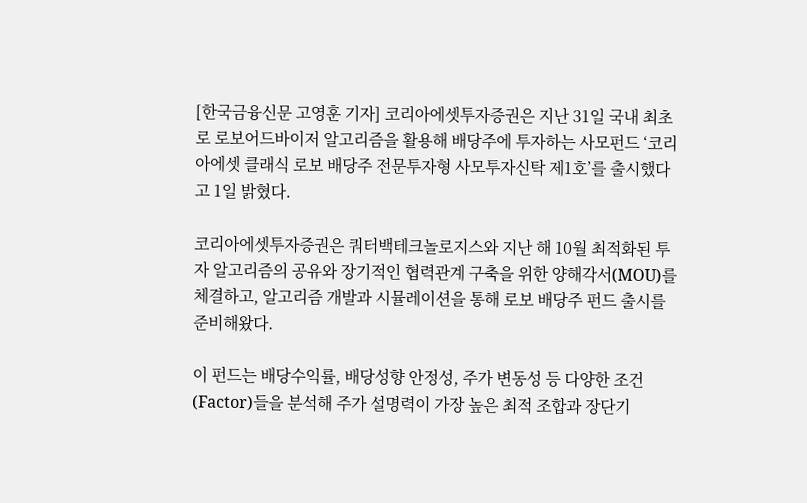[한국금융신문 고영훈 기자] 코리아에셋투자증권은 지난 31일 국내 최초로 로보어드바이저 알고리즘을 활용해 배당주에 투자하는 사모펀드 ‘코리아에셋 클래식 로보 배당주 전문투자형 사모투자신탁 제1호’를 출시했다고 1일 밝혔다.

코리아에셋투자증권은 쿼터백테크놀로지스와 지난 해 10월 최적화된 투자 알고리즘의 공유와 장기적인 협력관계 구축을 위한 양해각서(MOU)를 체결하고, 알고리즘 개발과 시뮬레이션을 통해 로보 배당주 펀드 출시를 준비해왔다.

이 펀드는 배당수익률, 배당성향 안정성, 주가 변동성 등 다양한 조건(Factor)들을 분석해 주가 설명력이 가장 높은 최적 조합과 장단기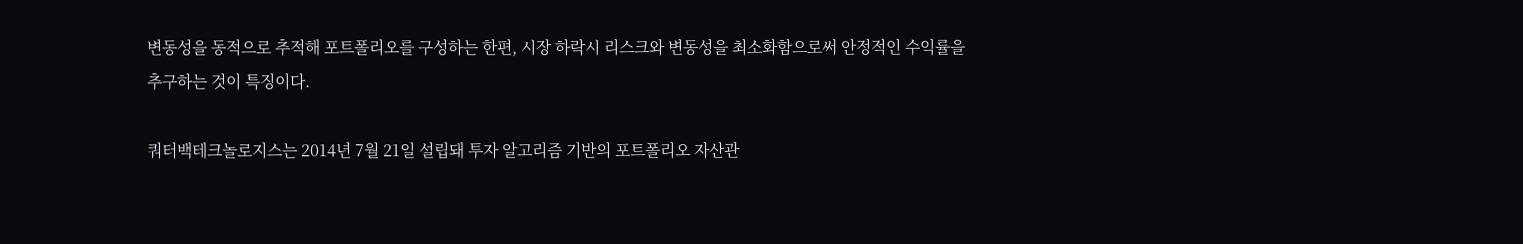변동성을 동적으로 추적해 포트폴리오를 구성하는 한편, 시장 하락시 리스크와 변동성을 최소화함으로써 안정적인 수익률을 추구하는 것이 특징이다.

쿼터백테크놀로지스는 2014년 7월 21일 설립돼 투자 알고리즘 기반의 포트폴리오 자산관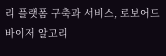리 플랫폼 구축과 서비스, 로보어드바이저 알고리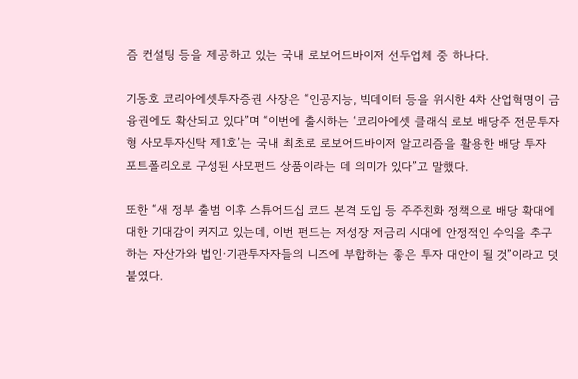즘 컨설팅 등을 제공하고 있는 국내 로보어드바이저 선두업체 중 하나다.

기동호 코리아에셋투자증권 사장은 “인공지능, 빅데이터 등을 위시한 4차 산업혁명이 금융권에도 확산되고 있다”며 “이번에 출시하는 ‘코리아에셋 클래식 로보 배당주 전문투자형 사모투자신탁 제1호’는 국내 최초로 로보어드바이저 알고리즘을 활용한 배당 투자 포트폴리오로 구성된 사모펀드 상품이라는 데 의미가 있다”고 말했다.

또한 “새 정부 출범 이후 스튜어드십 코드 본격 도입 등 주주친화 정책으로 배당 확대에 대한 기대감이 커지고 있는데, 이번 펀드는 저성장 저금리 시대에 안정적인 수익을 추구하는 자산가와 법인·기관투자자들의 니즈에 부합하는 좋은 투자 대안이 될 것”이라고 덧붙였다.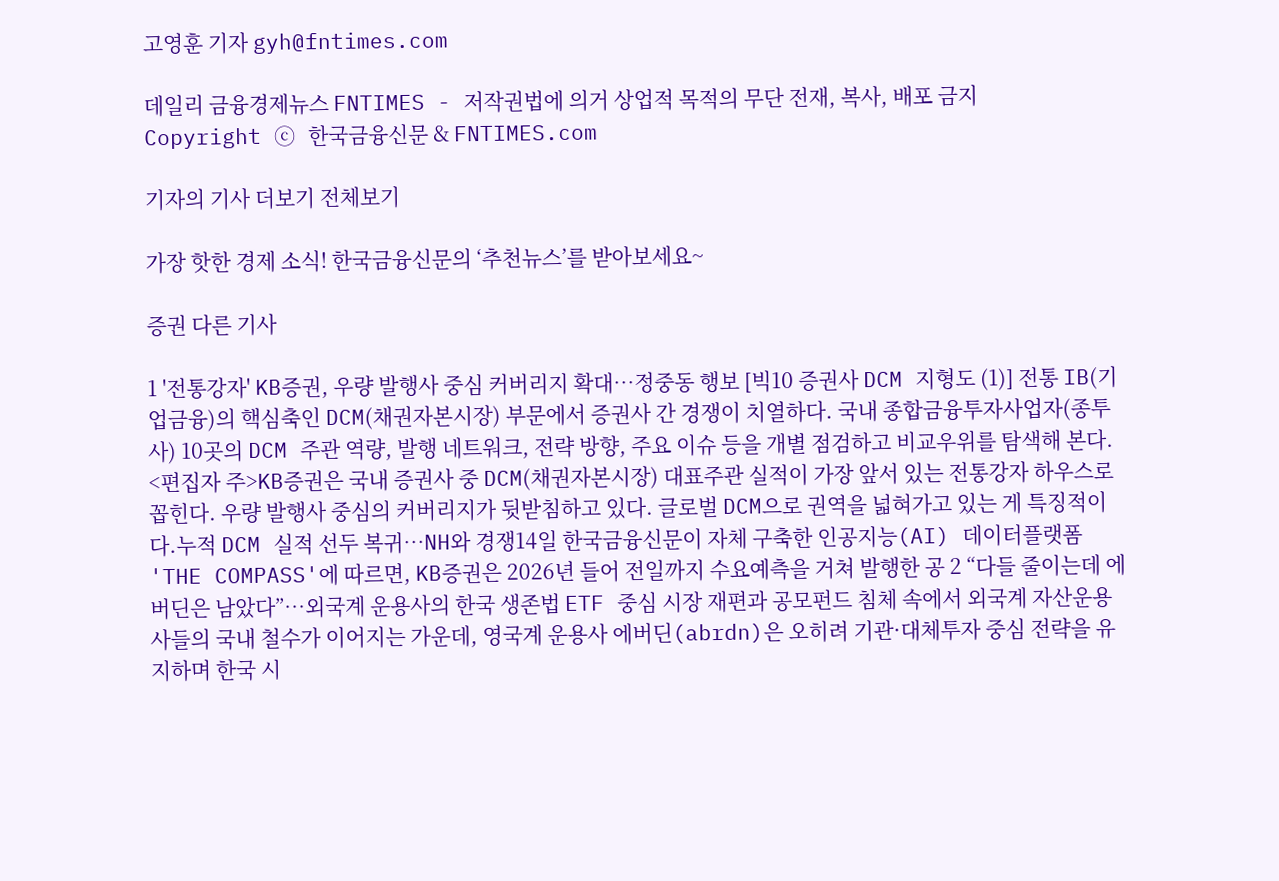고영훈 기자 gyh@fntimes.com

데일리 금융경제뉴스 FNTIMES - 저작권법에 의거 상업적 목적의 무단 전재, 복사, 배포 금지
Copyright ⓒ 한국금융신문 & FNTIMES.com

기자의 기사 더보기 전체보기

가장 핫한 경제 소식! 한국금융신문의 ‘추천뉴스’를 받아보세요~

증권 다른 기사

1 '전통강자' KB증권, 우량 발행사 중심 커버리지 확대…정중동 행보 [빅10 증권사 DCM 지형도 (1)] 전통 IB(기업금융)의 핵심축인 DCM(채권자본시장) 부문에서 증권사 간 경쟁이 치열하다. 국내 종합금융투자사업자(종투사) 10곳의 DCM 주관 역량, 발행 네트워크, 전략 방향, 주요 이슈 등을 개별 점검하고 비교우위를 탐색해 본다. <편집자 주>KB증권은 국내 증권사 중 DCM(채권자본시장) 대표주관 실적이 가장 앞서 있는 전통강자 하우스로 꼽힌다. 우량 발행사 중심의 커버리지가 뒷받침하고 있다. 글로벌 DCM으로 권역을 넓혀가고 있는 게 특징적이다.누적 DCM 실적 선두 복귀…NH와 경쟁14일 한국금융신문이 자체 구축한 인공지능(AI) 데이터플랫폼 'THE COMPASS'에 따르면, KB증권은 2026년 들어 전일까지 수요예측을 거쳐 발행한 공 2 “다들 줄이는데 에버딘은 남았다”…외국계 운용사의 한국 생존법 ETF 중심 시장 재편과 공모펀드 침체 속에서 외국계 자산운용사들의 국내 철수가 이어지는 가운데, 영국계 운용사 에버딘(abrdn)은 오히려 기관·대체투자 중심 전략을 유지하며 한국 시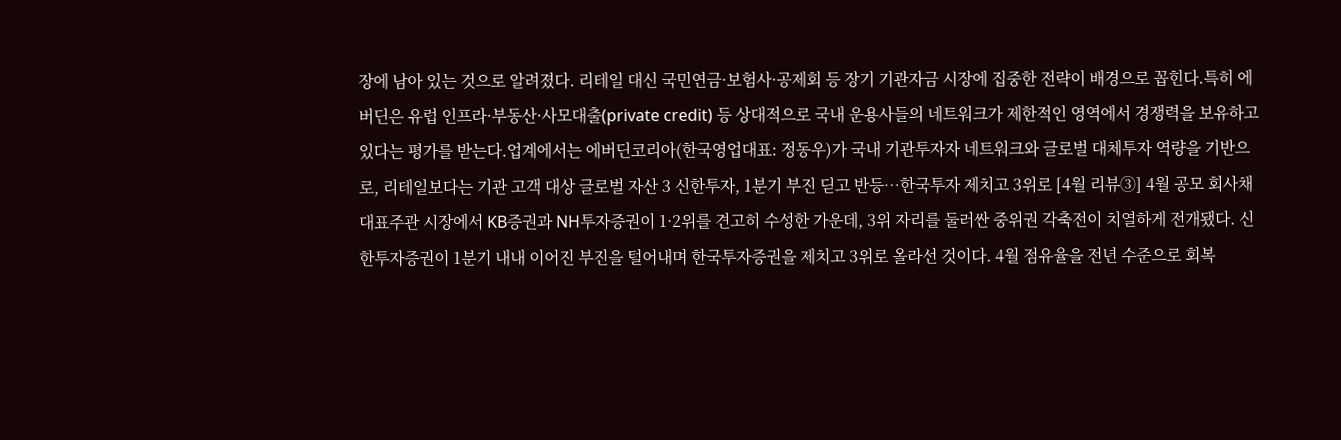장에 남아 있는 것으로 알려졌다. 리테일 대신 국민연금·보험사·공제회 등 장기 기관자금 시장에 집중한 전략이 배경으로 꼽힌다.특히 에버딘은 유럽 인프라·부동산·사모대출(private credit) 등 상대적으로 국내 운용사들의 네트워크가 제한적인 영역에서 경쟁력을 보유하고 있다는 평가를 받는다.업계에서는 에버딘코리아(한국영업대표: 정동우)가 국내 기관투자자 네트워크와 글로벌 대체투자 역량을 기반으로, 리테일보다는 기관 고객 대상 글로벌 자산 3 신한투자, 1분기 부진 딛고 반등…한국투자 제치고 3위로 [4월 리뷰③] 4월 공모 회사채 대표주관 시장에서 KB증권과 NH투자증권이 1·2위를 견고히 수성한 가운데, 3위 자리를 둘러싼 중위권 각축전이 치열하게 전개됐다. 신한투자증권이 1분기 내내 이어진 부진을 털어내며 한국투자증권을 제치고 3위로 올라선 것이다. 4월 점유율을 전년 수준으로 회복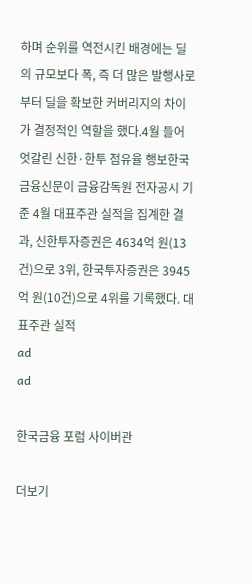하며 순위를 역전시킨 배경에는 딜의 규모보다 폭, 즉 더 많은 발행사로부터 딜을 확보한 커버리지의 차이가 결정적인 역할을 했다.4월 들어 엇갈린 신한·한투 점유율 행보한국금융신문이 금융감독원 전자공시 기준 4월 대표주관 실적을 집계한 결과, 신한투자증권은 4634억 원(13건)으로 3위, 한국투자증권은 3945억 원(10건)으로 4위를 기록했다. 대표주관 실적
ad
ad

한국금융 포럼 사이버관

더보기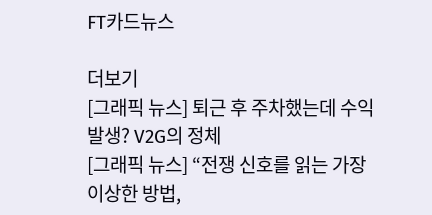FT카드뉴스

더보기
[그래픽 뉴스] 퇴근 후 주차했는데 수익 발생? V2G의 정체
[그래픽 뉴스] “전쟁 신호를 읽는 가장 이상한 방법,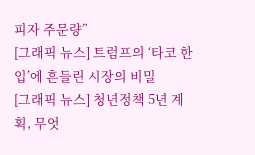피자 주문량”
[그래픽 뉴스] 트럼프의 ‘타코 한 입’에 흔들린 시장의 비밀
[그래픽 뉴스] 청년정책 5년 계획, 무엇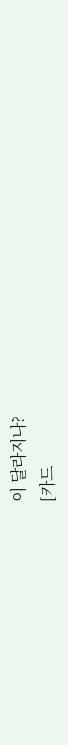이 달라지나?
[카드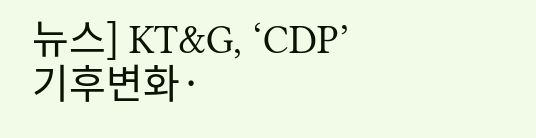뉴스] KT&G, ‘CDP’ 기후변화·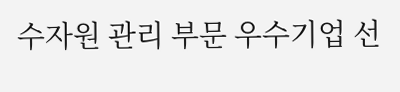수자원 관리 부문 우수기업 선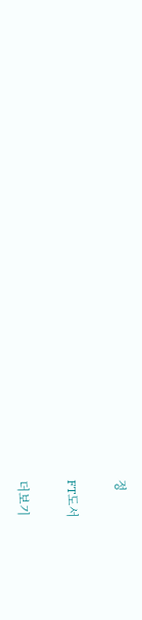정

FT도서

더보기